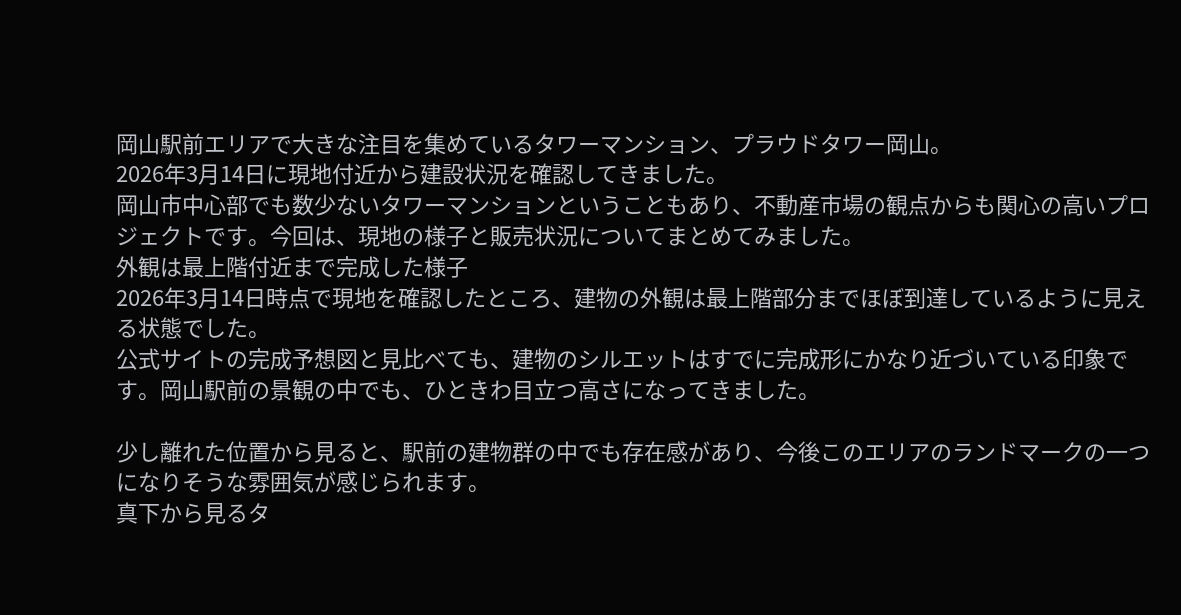岡山駅前エリアで大きな注目を集めているタワーマンション、プラウドタワー岡山。
2026年3月14日に現地付近から建設状況を確認してきました。
岡山市中心部でも数少ないタワーマンションということもあり、不動産市場の観点からも関心の高いプロジェクトです。今回は、現地の様子と販売状況についてまとめてみました。
外観は最上階付近まで完成した様子
2026年3月14日時点で現地を確認したところ、建物の外観は最上階部分までほぼ到達しているように見える状態でした。
公式サイトの完成予想図と見比べても、建物のシルエットはすでに完成形にかなり近づいている印象です。岡山駅前の景観の中でも、ひときわ目立つ高さになってきました。

少し離れた位置から見ると、駅前の建物群の中でも存在感があり、今後このエリアのランドマークの一つになりそうな雰囲気が感じられます。
真下から見るタ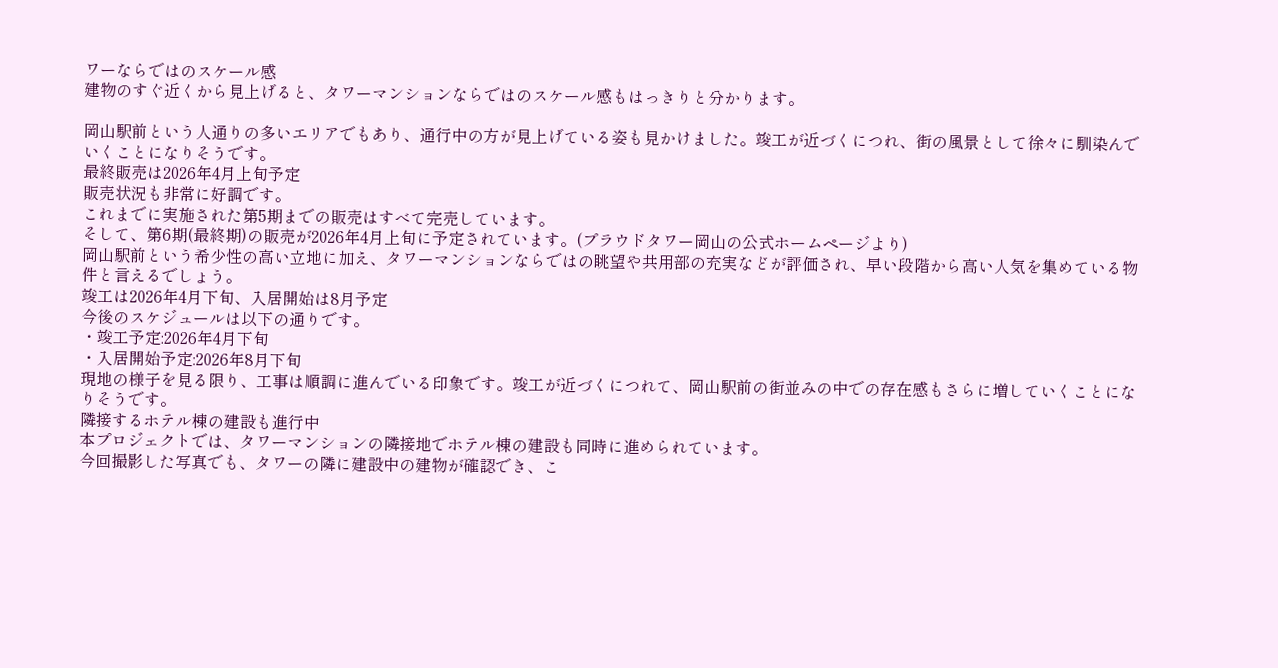ワーならではのスケール感
建物のすぐ近くから見上げると、タワーマンションならではのスケール感もはっきりと分かります。

岡山駅前という人通りの多いエリアでもあり、通行中の方が見上げている姿も見かけました。竣工が近づくにつれ、街の風景として徐々に馴染んでいくことになりそうです。
最終販売は2026年4月上旬予定
販売状況も非常に好調です。
これまでに実施された第5期までの販売はすべて完売しています。
そして、第6期(最終期)の販売が2026年4月上旬に予定されています。(プラウドタワー岡山の公式ホームページより)
岡山駅前という希少性の高い立地に加え、タワーマンションならではの眺望や共用部の充実などが評価され、早い段階から高い人気を集めている物件と言えるでしょう。
竣工は2026年4月下旬、入居開始は8月予定
今後のスケジュールは以下の通りです。
・竣工予定:2026年4月下旬
・入居開始予定:2026年8月下旬
現地の様子を見る限り、工事は順調に進んでいる印象です。竣工が近づくにつれて、岡山駅前の街並みの中での存在感もさらに増していくことになりそうです。
隣接するホテル棟の建設も進行中
本プロジェクトでは、タワーマンションの隣接地でホテル棟の建設も同時に進められています。
今回撮影した写真でも、タワーの隣に建設中の建物が確認でき、こ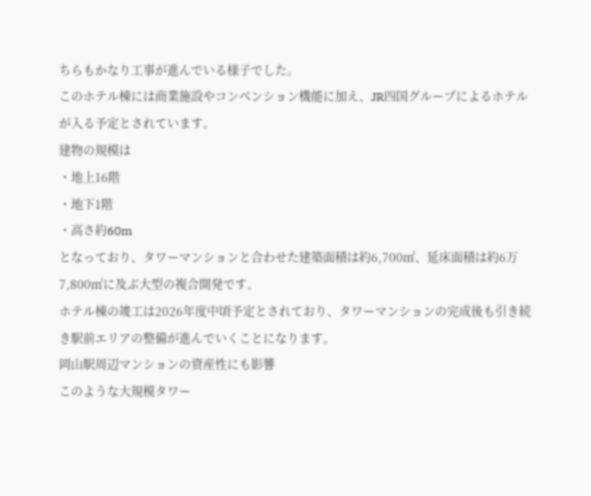ちらもかなり工事が進んでいる様子でした。
このホテル棟には商業施設やコンベンション機能に加え、JR四国グループによるホテルが入る予定とされています。
建物の規模は
・地上16階
・地下1階
・高さ約60m
となっており、タワーマンションと合わせた建築面積は約6,700㎡、延床面積は約6万7,800㎡に及ぶ大型の複合開発です。
ホテル棟の竣工は2026年度中頃予定とされており、タワーマンションの完成後も引き続き駅前エリアの整備が進んでいくことになります。
岡山駅周辺マンションの資産性にも影響
このような大規模タワー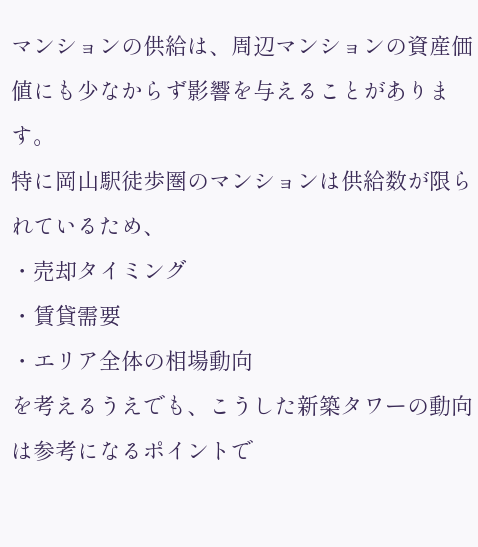マンションの供給は、周辺マンションの資産価値にも少なからず影響を与えることがあります。
特に岡山駅徒歩圏のマンションは供給数が限られているため、
・売却タイミング
・賃貸需要
・エリア全体の相場動向
を考えるうえでも、こうした新築タワーの動向は参考になるポイントで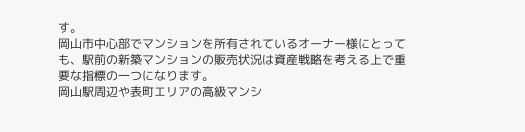す。
岡山市中心部でマンションを所有されているオーナー様にとっても、駅前の新築マンションの販売状況は資産戦略を考える上で重要な指標の一つになります。
岡山駅周辺や表町エリアの高級マンシ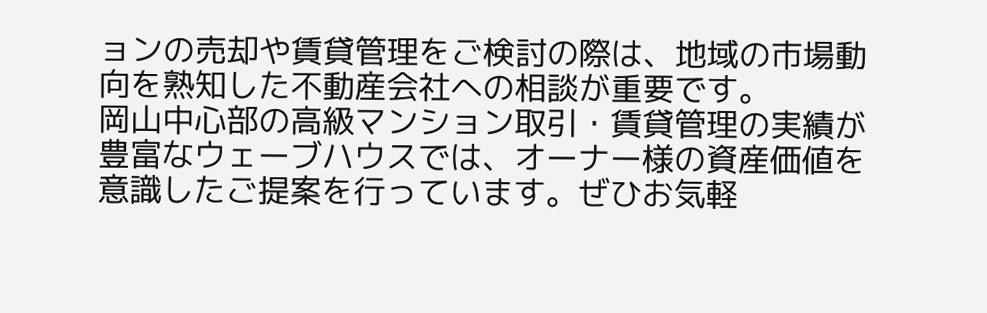ョンの売却や賃貸管理をご検討の際は、地域の市場動向を熟知した不動産会社への相談が重要です。
岡山中心部の高級マンション取引・賃貸管理の実績が豊富なウェーブハウスでは、オーナー様の資産価値を意識したご提案を行っています。ぜひお気軽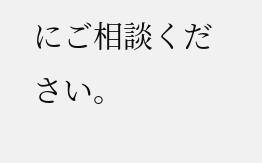にご相談ください。